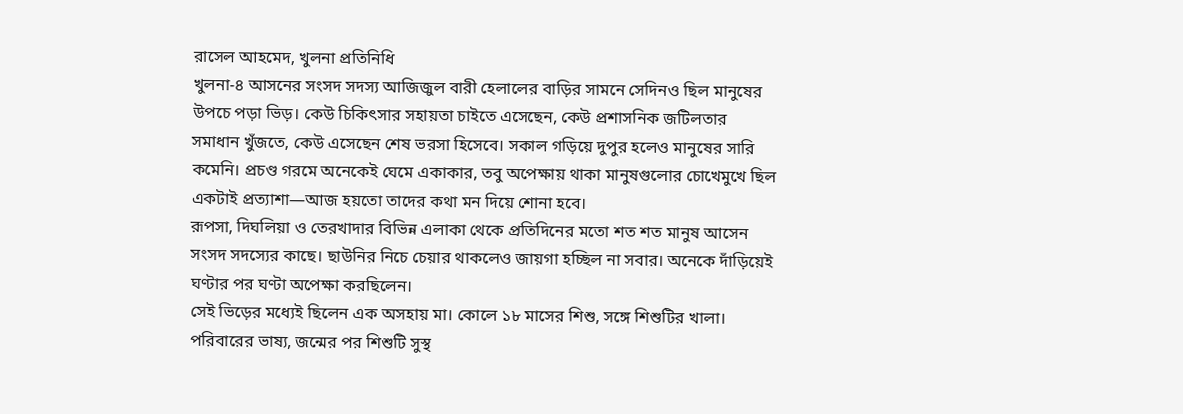রাসেল আহমেদ, খুলনা প্রতিনিধি
খুলনা-৪ আসনের সংসদ সদস্য আজিজুল বারী হেলালের বাড়ির সামনে সেদিনও ছিল মানুষের উপচে পড়া ভিড়। কেউ চিকিৎসার সহায়তা চাইতে এসেছেন, কেউ প্রশাসনিক জটিলতার সমাধান খুঁজতে, কেউ এসেছেন শেষ ভরসা হিসেবে। সকাল গড়িয়ে দুপুর হলেও মানুষের সারি কমেনি। প্রচণ্ড গরমে অনেকেই ঘেমে একাকার, তবু অপেক্ষায় থাকা মানুষগুলোর চোখেমুখে ছিল একটাই প্রত্যাশা—আজ হয়তো তাদের কথা মন দিয়ে শোনা হবে।
রূপসা, দিঘলিয়া ও তেরখাদার বিভিন্ন এলাকা থেকে প্রতিদিনের মতো শত শত মানুষ আসেন সংসদ সদস্যের কাছে। ছাউনির নিচে চেয়ার থাকলেও জায়গা হচ্ছিল না সবার। অনেকে দাঁড়িয়েই ঘণ্টার পর ঘণ্টা অপেক্ষা করছিলেন।
সেই ভিড়ের মধ্যেই ছিলেন এক অসহায় মা। কোলে ১৮ মাসের শিশু, সঙ্গে শিশুটির খালা। পরিবারের ভাষ্য, জন্মের পর শিশুটি সুস্থ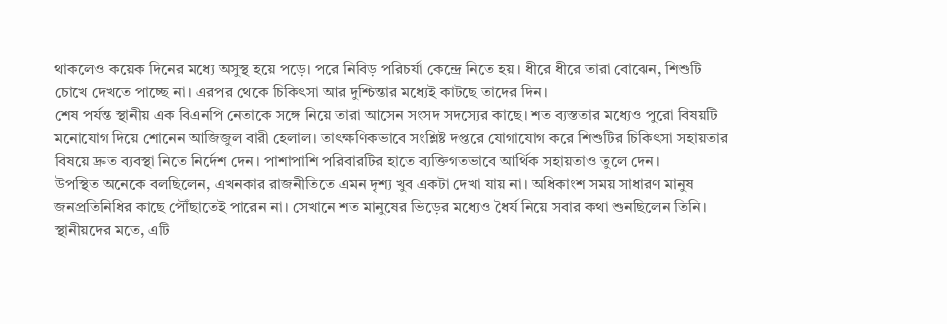থাকলেও কয়েক দিনের মধ্যে অসুস্থ হয়ে পড়ে। পরে নিবিড় পরিচর্যা কেন্দ্রে নিতে হয়। ধীরে ধীরে তারা বোঝেন, শিশুটি চোখে দেখতে পাচ্ছে না। এরপর থেকে চিকিৎসা আর দুশ্চিন্তার মধ্যেই কাটছে তাদের দিন।
শেষ পর্যন্ত স্থানীয় এক বিএনপি নেতাকে সঙ্গে নিয়ে তারা আসেন সংসদ সদস্যের কাছে। শত ব্যস্ততার মধ্যেও পুরো বিষয়টি মনোযোগ দিয়ে শোনেন আজিজুল বারী হেলাল। তাৎক্ষণিকভাবে সংশ্লিষ্ট দপ্তরে যোগাযোগ করে শিশুটির চিকিৎসা সহায়তার বিষয়ে দ্রুত ব্যবস্থা নিতে নির্দেশ দেন। পাশাপাশি পরিবারটির হাতে ব্যক্তিগতভাবে আর্থিক সহায়তাও তুলে দেন।
উপস্থিত অনেকে বলছিলেন, এখনকার রাজনীতিতে এমন দৃশ্য খুব একটা দেখা যায় না। অধিকাংশ সময় সাধারণ মানুষ জনপ্রতিনিধির কাছে পৌঁছাতেই পারেন না। সেখানে শত মানুষের ভিড়ের মধ্যেও ধৈর্য নিয়ে সবার কথা শুনছিলেন তিনি।
স্থানীয়দের মতে, এটি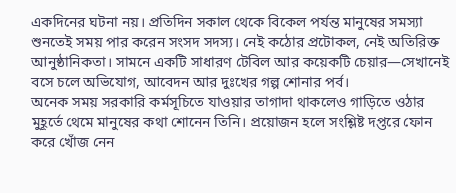একদিনের ঘটনা নয়। প্রতিদিন সকাল থেকে বিকেল পর্যন্ত মানুষের সমস্যা শুনতেই সময় পার করেন সংসদ সদস্য। নেই কঠোর প্রটোকল, নেই অতিরিক্ত আনুষ্ঠানিকতা। সামনে একটি সাধারণ টেবিল আর কয়েকটি চেয়ার—সেখানেই বসে চলে অভিযোগ, আবেদন আর দুঃখের গল্প শোনার পর্ব।
অনেক সময় সরকারি কর্মসূচিতে যাওয়ার তাগাদা থাকলেও গাড়িতে ওঠার মুহূর্তে থেমে মানুষের কথা শোনেন তিনি। প্রয়োজন হলে সংশ্লিষ্ট দপ্তরে ফোন করে খোঁজ নেন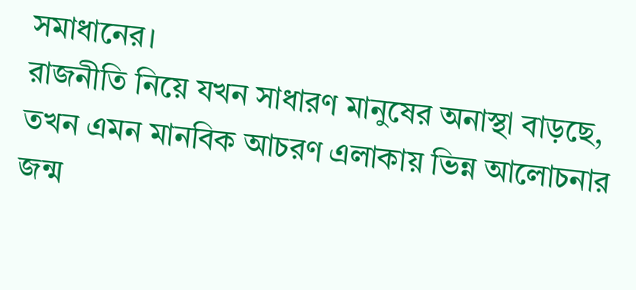সমাধানের।
রাজনীতি নিয়ে যখন সাধারণ মানুষের অনাস্থা বাড়ছে, তখন এমন মানবিক আচরণ এলাকায় ভিন্ন আলোচনার জন্ম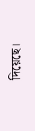দিয়েছে।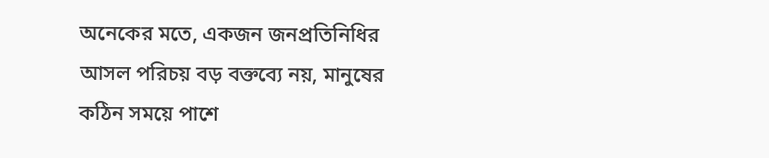অনেকের মতে, একজন জনপ্রতিনিধির আসল পরিচয় বড় বক্তব্যে নয়, মানুষের কঠিন সময়ে পাশে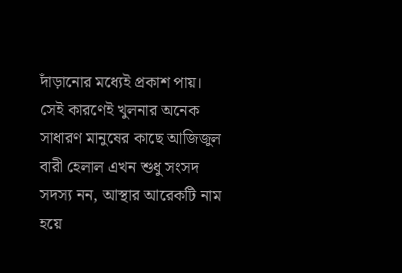দাঁড়ানোর মধ্যেই প্রকাশ পায়।
সেই কারণেই খুলনার অনেক সাধারণ মানুষের কাছে আজিজুল বারী হেলাল এখন শুধু সংসদ সদস্য নন, আস্থার আরেকটি নাম হয়ে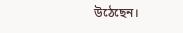উঠেছেন।